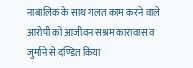नाबालिक के साथ गलत काम करने वाले आरोपी को आजीवन सश्रम कारावास व जुर्माने से दण्डित किया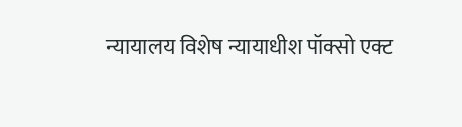न्यायालय विशेष न्यायाधीश पॉक्सो एक्ट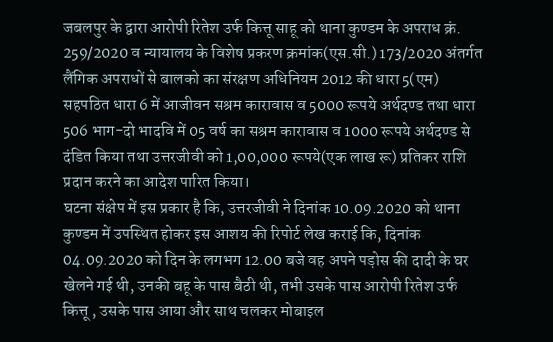जबलपुर के द्वारा आरोपी रितेश उर्फ कित्तू साहू को थाना कुण्डम के अपराध क्रं. 259/2020 व न्यायालय के विशेष प्रकरण क्रमांक(एस.सी.) 173/2020 अंतर्गत लैंगिक अपराधों से बालको का संरक्षण अधिनियम 2012 की धारा 5(एम) सहपठित धारा 6 में आजीवन सश्रम कारावास व 5000 रूपये अर्थदण्ड तथा धारा 506 भाग-दो भादवि में 05 वर्ष का सश्रम कारावास व 1000 रूपये अर्थदण्ड से दंडित किया तथा उत्तरजीवी को 1,00,000 रूपये(एक लाख रू) प्रतिकर राशि प्रदान करने का आदेश पारित किया।
घटना संक्षेप में इस प्रकार है कि, उत्तरजीवी ने दिनांक 10.09.2020 को थाना कुण्डम में उपस्थित होकर इस आशय की रिपोर्ट लेख कराई कि, दिनांक 04.09.2020 को दिन के लगभग 12.00 बजे वह अपने पड़ोस की दादी के घर खेलने गई थी, उनकी बहू के पास बैठी थी, तभी उसके पास आरोपी रितेश उर्फ कित्तू , उसके पास आया और साथ चलकर मोबाइल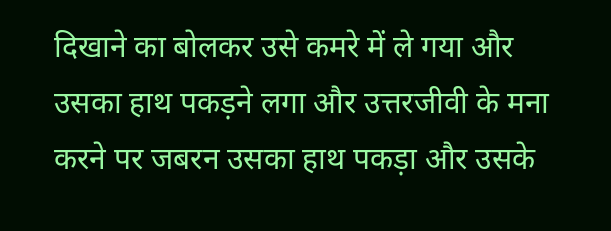दिखाने का बोलकर उसे कमरे में ले गया और उसका हाथ पकड़ने लगा और उत्तरजीवी के मना करने पर जबरन उसका हाथ पकड़ा और उसके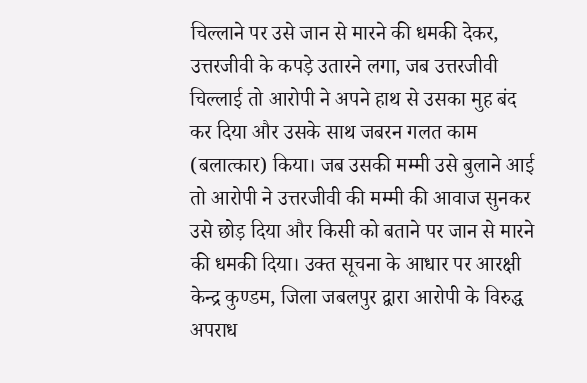चिल्लाने पर उसे जान से मारने की धमकी देकर, उत्तरजीवी के कपड़े उतारने लगा, जब उत्तरजीवी चिल्लाई तो आरोपी ने अपने हाथ से उसका मुह बंद कर दिया और उसके साथ जबरन गलत काम (बलात्कार) किया। जब उसकी मम्मी उसे बुलाने आई तो आरोपी ने उत्तरजीवी की मम्मी की आवाज सुनकर उसे छोड़ दिया और किसी को बताने पर जान से मारने की धमकी दिया। उक्त सूचना के आधार पर आरक्षी केन्द्र कुण्डम, जिला जबलपुर द्वारा आरोपी के विरुद्ध अपराध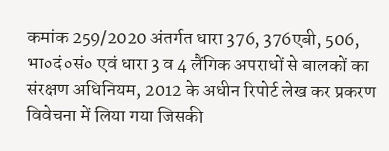कमांक 259/2020 अंतर्गत धारा 376, 376एबी, 506, भा०दं०सं० एवं धारा 3 व 4 लैंगिक अपराधों से बालकों का संरक्षण अधिनियम, 2012 के अधीन रिपोर्ट लेख कर प्रकरण विवेचना में लिया गया जिसकी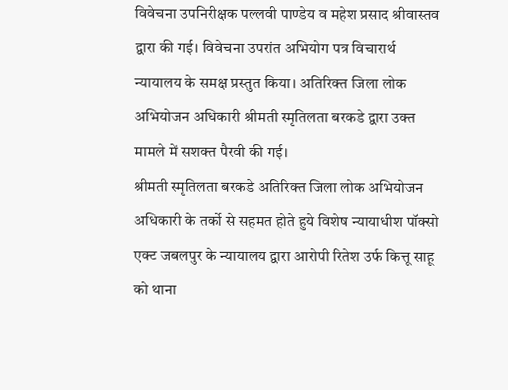विवेचना उपनिरीक्षक पल्लवी पाण्डेय व महेश प्रसाद श्रीवास्तव द्वारा की गई। विवेचना उपरांत अभियोग पत्र विचारार्थ न्यायालय के समक्ष प्रस्तुत किया। अतिरिक्त जिला लोक अभियोजन अधिकारी श्रीमती स्मृतिलता बरकडे द्वारा उक्त मामले में सशक्त पैरवी की गई।
श्रीमती स्मृतिलता बरकडे अतिरिक्त जिला लोक अभियोजन अधिकारी के तर्को से सहमत होते हुये विशेष न्यायाधीश पॉक्सो एक्ट जबलपुर के न्यायालय द्वारा आरोपी रितेश उर्फ कित्तू साहू को थाना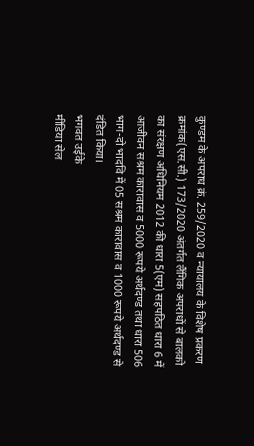कुण्डम के अपराध क्रं. 259/2020 व न्यायालय के विशेष प्रकरण क्रमांक(एस.सी.) 173/2020 अंतर्गत लैंगिक अपराधों से बालको का संरक्षण अधिनियम 2012 की धारा 5(एम) सहपठित धारा 6 में आजीवन सश्रम कारावास व 5000 रूपये अर्थदण्ड तथा धारा 506 भाग-दो भादवि में 05 सश्रम कारावास व 1000 रूपये अर्थदण्ड से दंडित किया।
भगवत उईके
मीडिया सेल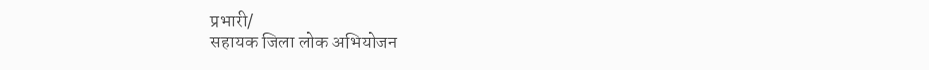प्रभारी/
सहायक जिला लोक अभियोजन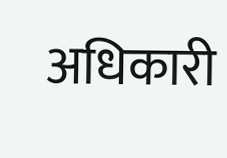अधिकारी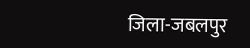जिला-जबलपुर